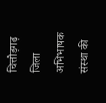चित्तौड़गढ़ जिला अभिभाषक संस्था की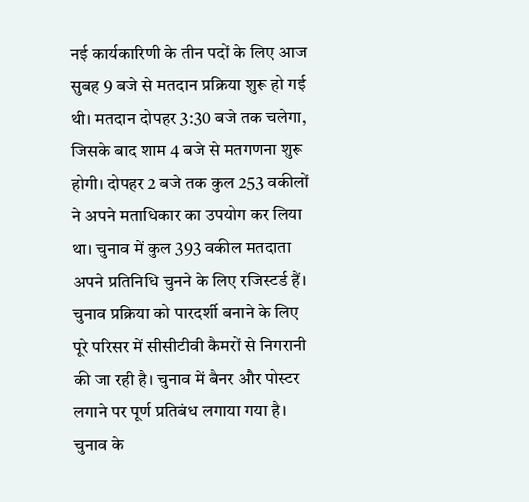नई कार्यकारिणी के तीन पदों के लिए आज सुबह 9 बजे से मतदान प्रक्रिया शुरू हो गई थी। मतदान दोपहर 3:30 बजे तक चलेगा, जिसके बाद शाम 4 बजे से मतगणना शुरू होगी। दोपहर 2 बजे तक कुल 253 वकीलों ने अपने मताधिकार का उपयोग कर लिया था। चुनाव में कुल 393 वकील मतदाता अपने प्रतिनिधि चुनने के लिए रजिस्टर्ड हैं। चुनाव प्रक्रिया को पारदर्शी बनाने के लिए पूरे परिसर में सीसीटीवी कैमरों से निगरानी की जा रही है। चुनाव में बैनर और पोस्टर लगाने पर पूर्ण प्रतिबंध लगाया गया है। चुनाव के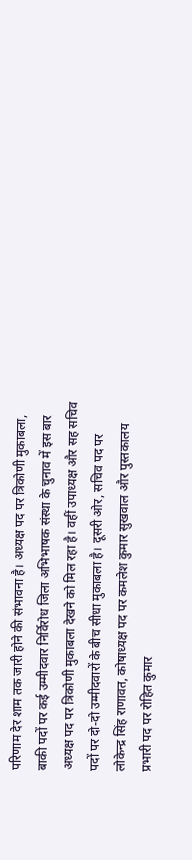परिणाम देर शाम तक जारी होने की संभावना है। अध्यक्ष पद पर त्रिकोणी मुकाबला, बाकी पदों पर कई उम्मीदवार निर्विरोध जिला अभिभाषक संस्था के चुनाव में इस बार अध्यक्ष पद पर त्रिकोणी मुकाबला देखने को मिल रहा है। वहीं उपाध्यक्ष और सह सचिव पदों पर दो-दो उम्मीदवारों के बीच सीधा मुकाबला है। दूसरी ओर, सचिव पद पर लोकेन्द्र सिंह राणावत, कोषाध्यक्ष पद पर कमलेश कुमार सुखवाल और पुस्तकालय प्रभारी पद पर रोहित कुमार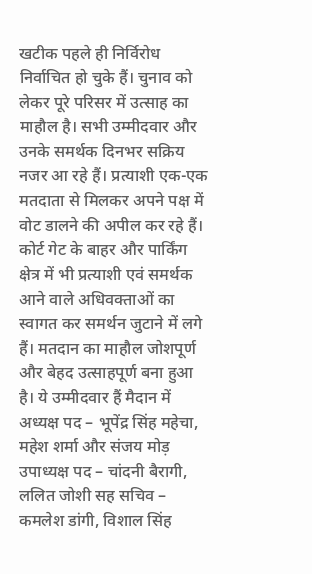खटीक पहले ही निर्विरोध निर्वाचित हो चुके हैं। चुनाव को लेकर पूरे परिसर में उत्साह का माहौल है। सभी उम्मीदवार और उनके समर्थक दिनभर सक्रिय नजर आ रहे हैं। प्रत्याशी एक-एक मतदाता से मिलकर अपने पक्ष में वोट डालने की अपील कर रहे हैं। कोर्ट गेट के बाहर और पार्किंग क्षेत्र में भी प्रत्याशी एवं समर्थक आने वाले अधिवक्ताओं का स्वागत कर समर्थन जुटाने में लगे हैं। मतदान का माहौल जोशपूर्ण और बेहद उत्साहपूर्ण बना हुआ है। ये उम्मीदवार हैं मैदान में अध्यक्ष पद – भूपेंद्र सिंह महेचा, महेश शर्मा और संजय मोड़ उपाध्यक्ष पद – चांदनी बैरागी, ललित जोशी सह सचिव – कमलेश डांगी, विशाल सिंह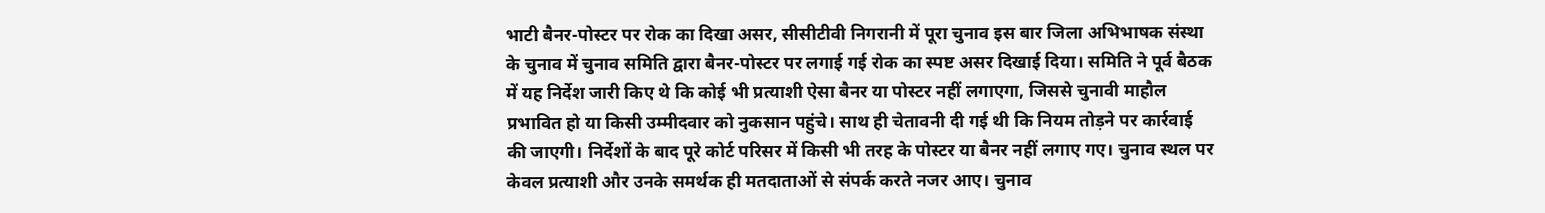भाटी बैनर-पोस्टर पर रोक का दिखा असर, सीसीटीवी निगरानी में पूरा चुनाव इस बार जिला अभिभाषक संस्था के चुनाव में चुनाव समिति द्वारा बैनर-पोस्टर पर लगाई गई रोक का स्पष्ट असर दिखाई दिया। समिति ने पूर्व बैठक में यह निर्देश जारी किए थे कि कोई भी प्रत्याशी ऐसा बैनर या पोस्टर नहीं लगाएगा, जिससे चुनावी माहौल प्रभावित हो या किसी उम्मीदवार को नुकसान पहुंचे। साथ ही चेतावनी दी गई थी कि नियम तोड़ने पर कार्रवाई की जाएगी। निर्देशों के बाद पूरे कोर्ट परिसर में किसी भी तरह के पोस्टर या बैनर नहीं लगाए गए। चुनाव स्थल पर केवल प्रत्याशी और उनके समर्थक ही मतदाताओं से संपर्क करते नजर आए। चुनाव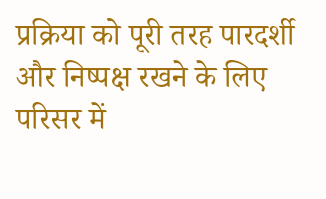प्रक्रिया को पूरी तरह पारदर्शी और निष्पक्ष रखने के लिए परिसर में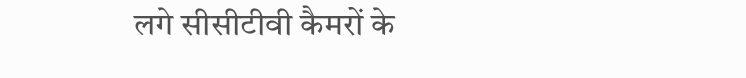लगे सीसीटीवी कैमरों के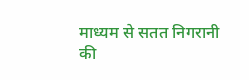माध्यम से सतत निगरानी की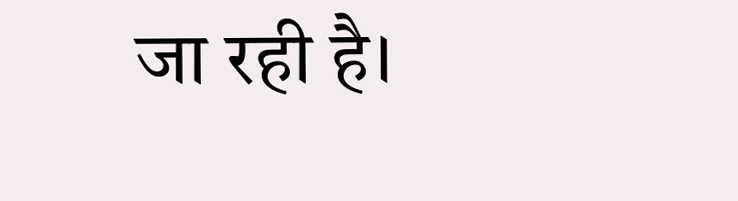जा रही है।